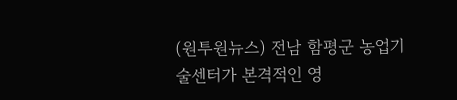(원투원뉴스) 전남 함평군 농업기술센터가 본격적인 영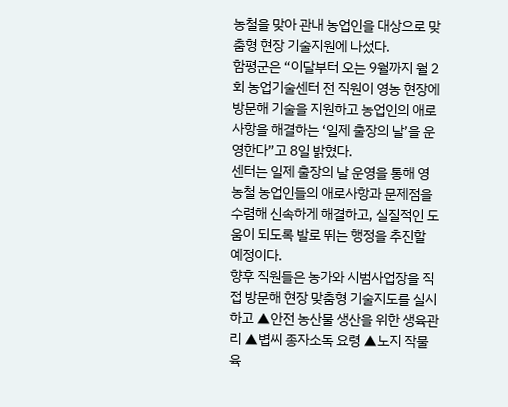농철을 맞아 관내 농업인을 대상으로 맞춤형 현장 기술지원에 나섰다.
함평군은 “이달부터 오는 9월까지 월 2회 농업기술센터 전 직원이 영농 현장에 방문해 기술을 지원하고 농업인의 애로사항을 해결하는 ‘일제 출장의 날’을 운영한다”고 8일 밝혔다.
센터는 일제 출장의 날 운영을 통해 영농철 농업인들의 애로사항과 문제점을 수렴해 신속하게 해결하고, 실질적인 도움이 되도록 발로 뛰는 행정을 추진할 예정이다.
향후 직원들은 농가와 시범사업장을 직접 방문해 현장 맞춤형 기술지도를 실시하고 ▲안전 농산물 생산을 위한 생육관리 ▲볍씨 종자소독 요령 ▲노지 작물 육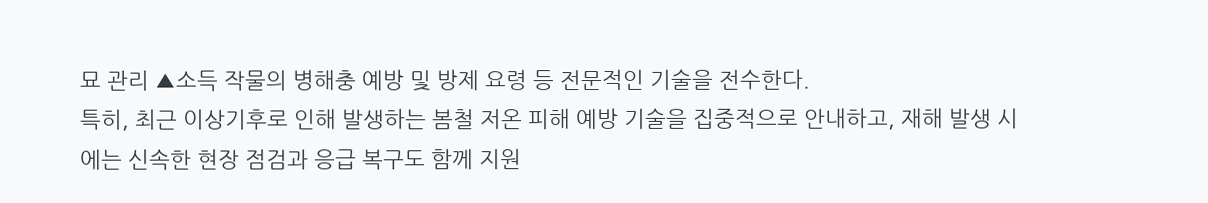묘 관리 ▲소득 작물의 병해충 예방 및 방제 요령 등 전문적인 기술을 전수한다.
특히, 최근 이상기후로 인해 발생하는 봄철 저온 피해 예방 기술을 집중적으로 안내하고, 재해 발생 시에는 신속한 현장 점검과 응급 복구도 함께 지원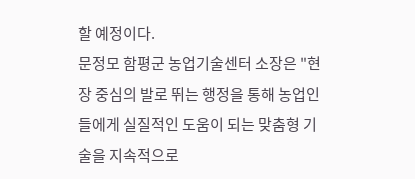할 예정이다.
문정모 함평군 농업기술센터 소장은 "현장 중심의 발로 뛰는 행정을 통해 농업인들에게 실질적인 도움이 되는 맞춤형 기술을 지속적으로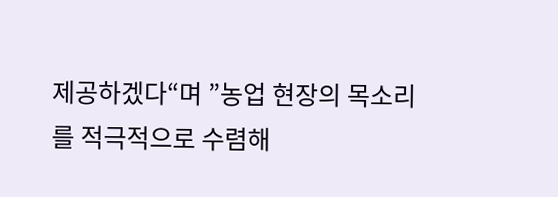제공하겠다“며 ”농업 현장의 목소리를 적극적으로 수렴해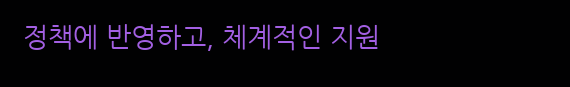정책에 반영하고, 체계적인 지원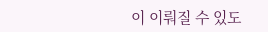이 이뤄질 수 있도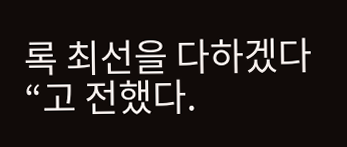록 최선을 다하겠다“고 전했다.